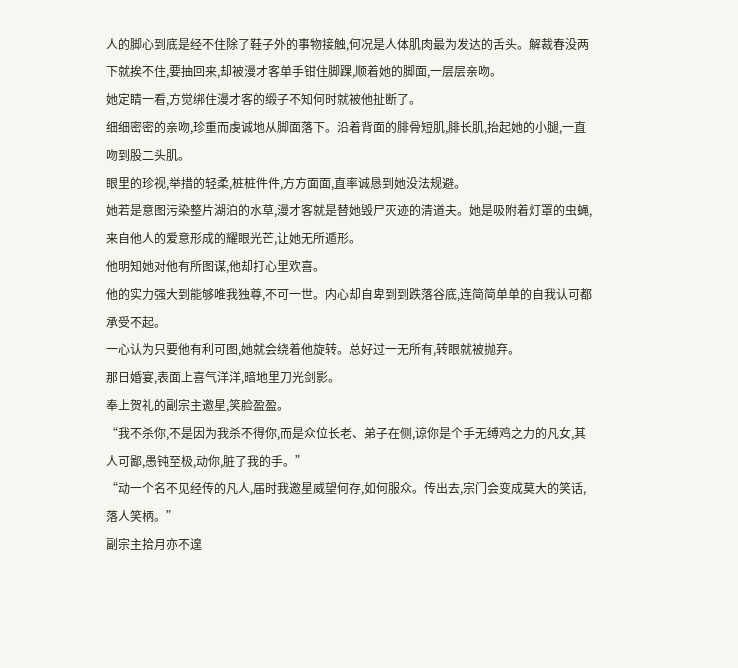人的脚心到底是经不住除了鞋子外的事物接触,何况是人体肌肉最为发达的舌头。解裁春没两下就挨不住,要抽回来,却被漫才客单手钳住脚踝,顺着她的脚面,一层层亲吻。
她定睛一看,方觉绑住漫才客的缎子不知何时就被他扯断了。
细细密密的亲吻,珍重而虔诚地从脚面落下。沿着背面的腓骨短肌,腓长肌,抬起她的小腿,一直吻到股二头肌。
眼里的珍视,举措的轻柔,桩桩件件,方方面面,直率诚恳到她没法规避。
她若是意图污染整片湖泊的水草,漫才客就是替她毁尸灭迹的清道夫。她是吸附着灯罩的虫蝇,来自他人的爱意形成的耀眼光芒,让她无所遁形。
他明知她对他有所图谋,他却打心里欢喜。
他的实力强大到能够唯我独尊,不可一世。内心却自卑到到跌落谷底,连简简单单的自我认可都承受不起。
一心认为只要他有利可图,她就会绕着他旋转。总好过一无所有,转眼就被抛弃。
那日婚宴,表面上喜气洋洋,暗地里刀光剑影。
奉上贺礼的副宗主邀星,笑脸盈盈。
“我不杀你,不是因为我杀不得你,而是众位长老、弟子在侧,谅你是个手无缚鸡之力的凡女,其人可鄙,愚钝至极,动你,脏了我的手。”
“动一个名不见经传的凡人,届时我邀星威望何存,如何服众。传出去,宗门会变成莫大的笑话,落人笑柄。”
副宗主拾月亦不遑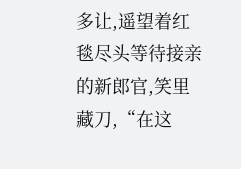多让,遥望着红毯尽头等待接亲的新郎官,笑里藏刀,“在这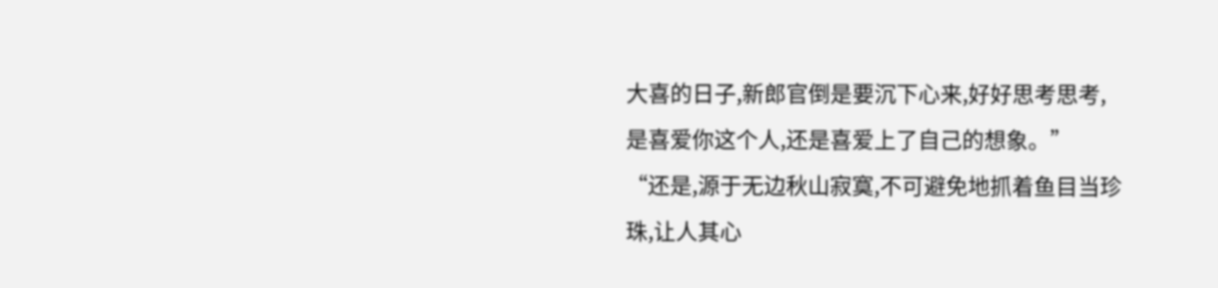大喜的日子,新郎官倒是要沉下心来,好好思考思考,是喜爱你这个人,还是喜爱上了自己的想象。”
“还是,源于无边秋山寂寞,不可避免地抓着鱼目当珍珠,让人其心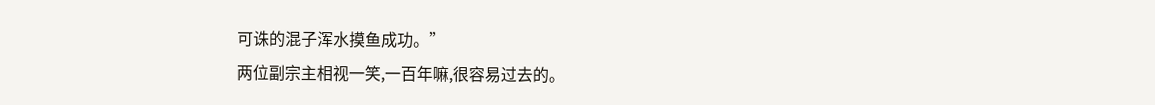可诛的混子浑水摸鱼成功。”
两位副宗主相视一笑,一百年嘛,很容易过去的。